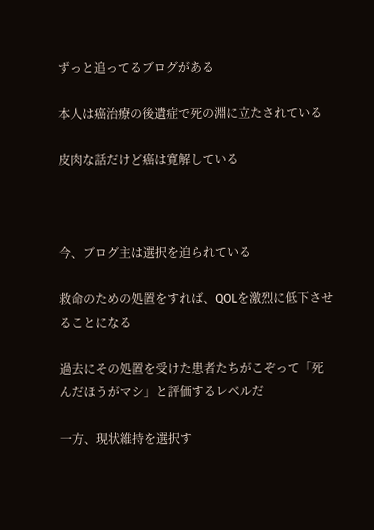ずっと追ってるブログがある

本人は癌治療の後遺症で死の淵に立たされている

皮肉な話だけど癌は寛解している



今、ブログ主は選択を迫られている

救命のための処置をすれば、QOLを激烈に低下させることになる

過去にその処置を受けた患者たちがこぞって「死んだほうがマシ」と評価するレベルだ

一方、現状維持を選択す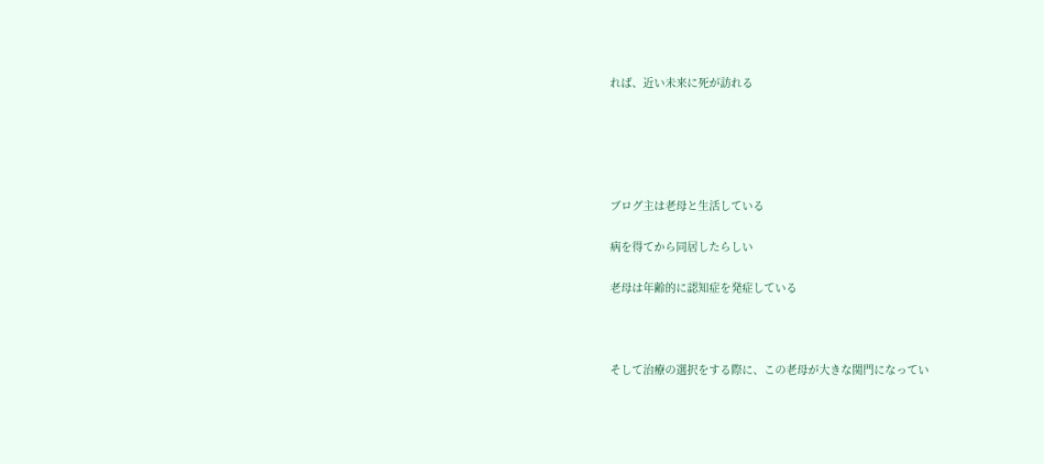れば、近い未来に死が訪れる





ブログ主は老母と生活している

病を得てから同居したらしい

老母は年齢的に認知症を発症している



そして治療の選択をする際に、この老母が大きな関門になってい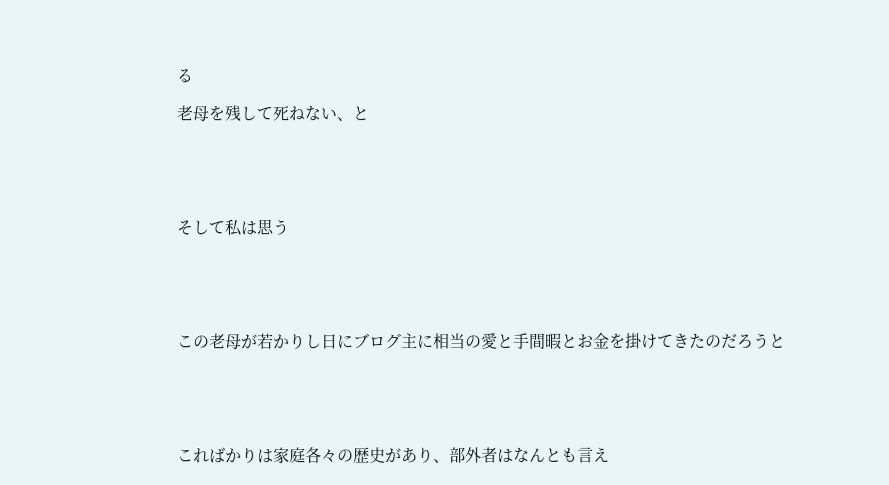る

老母を残して死ねない、と





そして私は思う





この老母が若かりし日にブログ主に相当の愛と手間暇とお金を掛けてきたのだろうと





こればかりは家庭各々の歴史があり、部外者はなんとも言え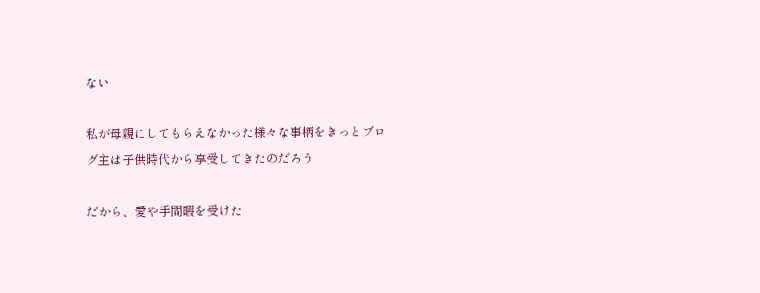ない

私が母親にしてもらえなかった様々な事柄をきっとブログ主は子供時代から享受してきたのだろう

だから、愛や手間暇を受けた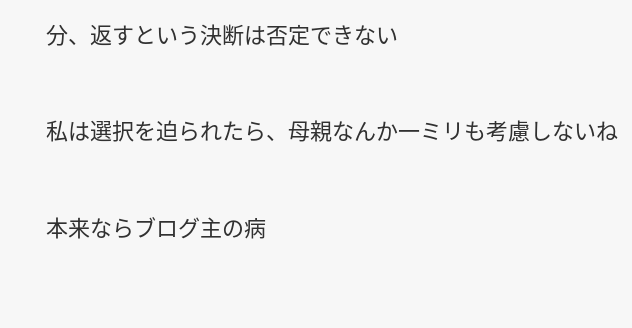分、返すという決断は否定できない



私は選択を迫られたら、母親なんか一ミリも考慮しないね



本来ならブログ主の病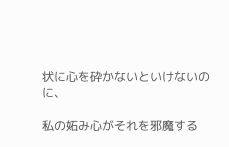状に心を砕かないといけないのに、

私の妬み心がそれを邪魔する